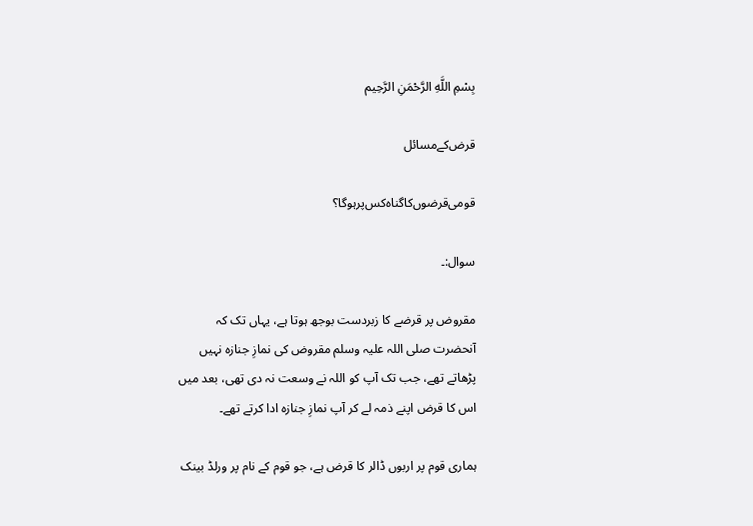بِسْمِ اللَّهِ الرَّحْمَنِ الرَّحِيم

قرض‌کے‌مسائل

قومی‌قرضوں‌کا‌گناہ‌کس‌پر‌ہوگا؟

سوال:۔

مقروض پر قرضے کا زبردست بوجھ ہوتا ہے، یہاں تک کہ آنحضرت صلی اللہ علیہ وسلم مقروض کی نمازِ جنازہ نہیں پڑھاتے تھے، جب تک آپ کو اللہ نے وسعت نہ دی تھی، بعد میں اس کا قرض اپنے ذمہ لے کر آپ نمازِ جنازہ ادا کرتے تھے۔

ہماری قوم پر اربوں ڈالر کا قرض ہے، جو قوم کے نام پر ورلڈ بینک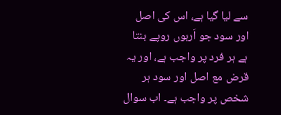سے لیا گیا ہے، اس کی اصل اور سود جو اَربوں روپے بنتا ہے ہر فرد پر واجب ہے، اور یہ قرض مع اصل اور سود ہر شخص پر واجب ہے۔ اب سوال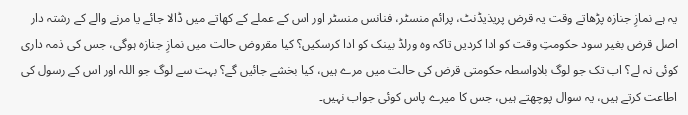یہ ہے نمازِ جنازہ پڑھاتے وقت یہ قرض پریذیڈنٹ، پرائم منسٹر، فنانس منسٹر اور اس کے عملے کے کھاتے میں ڈالا جائے یا مرنے والے کے رشتہ دار اصل قرض بغیر سود حکومتِ وقت کو ادا کردیں تاکہ وہ ورلڈ بینک کو ادا کرسکیں؟ کیا مقروض حالت میں نمازِ جنازہ ہوگی، جس کی ذمہ داری کوئی نہ لے؟ اب تک جو لوگ بلاواسطہ حکومتی قرض کی حالت میں مرے ہیں، کیا بخشے جائیں گے؟ بہت سے لوگ جو اللہ اور اس کے رسول کی اطاعت کرتے ہیں، یہ سوال پوچھتے ہیں، جس کا میرے پاس کوئی جواب نہیں۔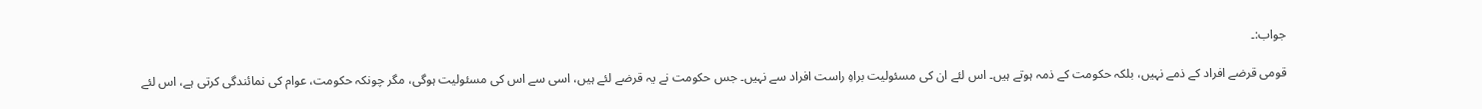جواب:۔

قومی قرضے افراد کے ذمے نہیں، بلکہ حکومت کے ذمہ ہوتے ہیں۔ اس لئے ان کی مسئولیت براہِ راست افراد سے نہیں۔ جس حکومت نے یہ قرضے لئے ہیں، اسی سے اس کی مسئولیت ہوگی، مگر چونکہ حکومت، عوام کی نمائندگی کرتی ہے، اس لئے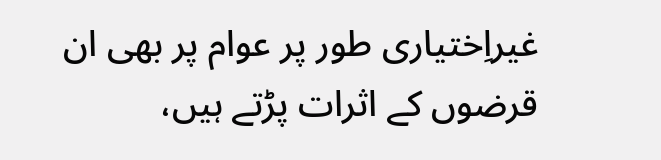غیراِختیاری طور پر عوام پر بھی ان قرضوں کے اثرات پڑتے ہیں،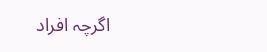اگرچہ افراد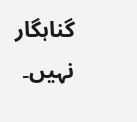گناہگار نہیں۔